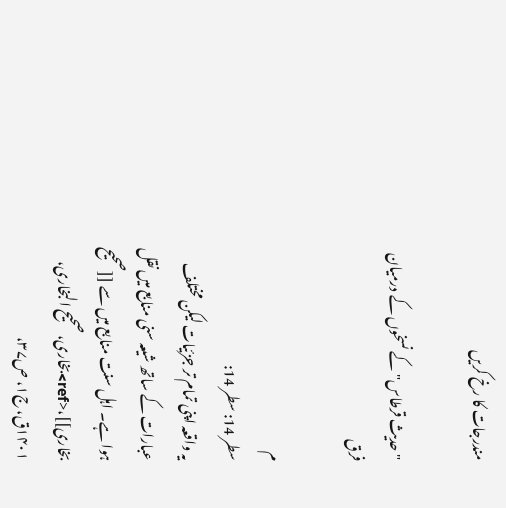مندرجات کا رخ کریں

"حدیث قرطاس" کے نسخوں کے درمیان فرق

م
سطر 14: سطر 14:
یہ واقعہ اپنی تمام تر جزئیات لیکن مختلف عبارات کے ساتھ شیعہ سنی منابع میں نقل ہوا ہے۔ اہل سنت منابع میں سے [[صحیح بخاری]]،<ref>بخاری، صحیح البخاری، ۱۴۰۱ق، ج۱، ص۳۷،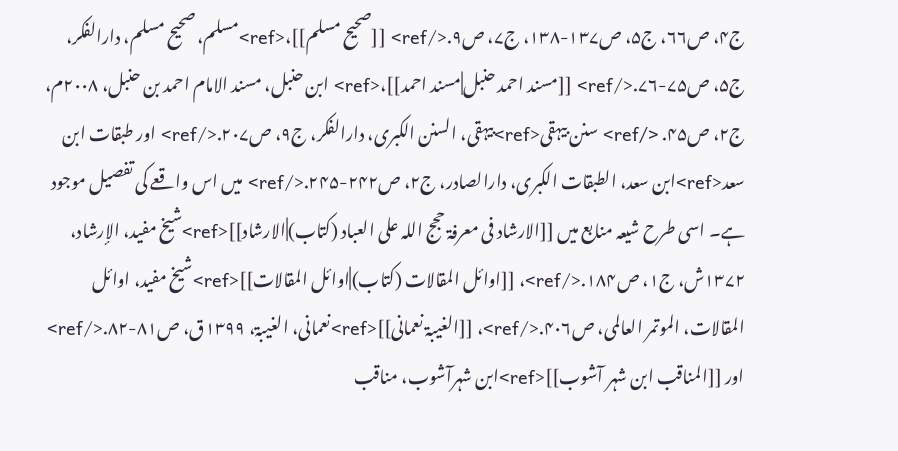ج۴، ص۶۶، ج۵، ص۱۳۷-۱۳۸، ج۷، ص۹.</ref> [[صحیح مسلم]]،<ref>مسلم، صحیح مسلم، دارالفکر، ج۵، ص۷۵-۷۶.</ref> [[مسند احمد حنبل|مسند احمد]]،<ref> ابن حنبل، مسند الامام احمد بن حنبل، ۲۰۰۸م، ج۲، ص۴۵. </ref> سنن بیہقی<ref>بیہقی، السنن الکبری، دارالفکر، ج۹، ص۲۰۷.</ref> اور طبقات ابن سعد<ref>ابن سعد، الطبقات الکبری، دارالصادر، ج۲، ص۲۴۲-۲۴۵.</ref> میں اس واقعے کی تفصیل موجود ہے۔ اسی طرح شیعہ منابع میں [[الارشاد فی معرفۃ حجج اللہ علی العباد (کتاب)|الارشاد]]<ref>شیخ مفید، الإرشاد، ۱۳۷۲ش، ج۱، ص۱۸۴.</ref>، [[اوائل المقالات (کتاب)|اوائل المقالات]]<ref>شیخ مفید، اوائل المقالات، الموتمر العالمی، ص۴۰۶.</ref>، [[الغیبۃ نعمانی]]<ref>نعمانی، الغیبۃ، ۱۳۹۹ق، ص۸۱-۸۲.</ref> اور [[المناقب ابن شہر آشوب]]<ref>ابن شہرآشوب، مناقب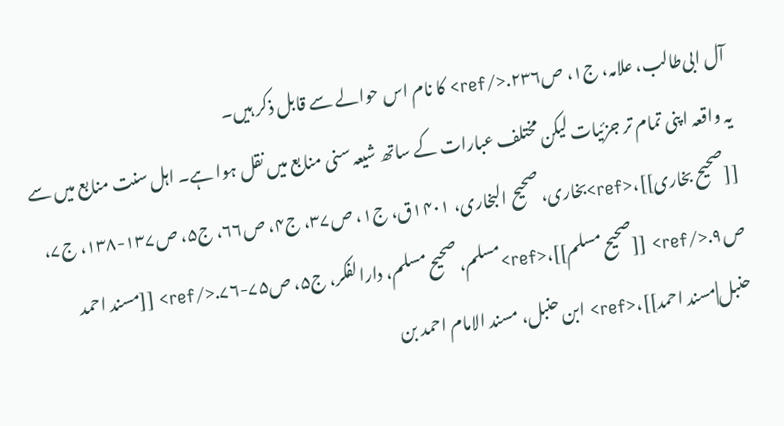آل ابی‌طالب، علامہ، ج۱، ص۲۳۶.</ref> کا نام اس حوالے سے قابل ذکر ہیں۔
یہ واقعہ اپنی تمام تر جزئیات لیکن مختلف عبارات کے ساتھ شیعہ سنی منابع میں نقل ہوا ہے۔ اہل سنت منابع میں سے [[صحیح بخاری]]،<ref>بخاری، صحیح البخاری، ۱۴۰۱ق، ج۱، ص۳۷، ج۴، ص۶۶، ج۵، ص۱۳۷-۱۳۸، ج۷، ص۹.</ref> [[صحیح مسلم]]،<ref>مسلم، صحیح مسلم، دارالفکر، ج۵، ص۷۵-۷۶.</ref> [[مسند احمد حنبل|مسند احمد]]،<ref> ابن حنبل، مسند الامام احمد بن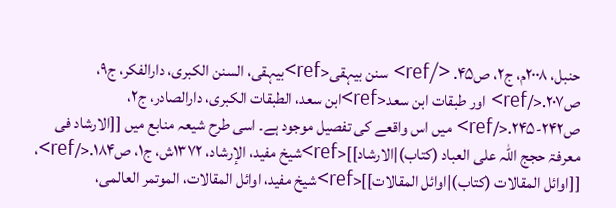حنبل، ۲۰۰۸م، ج۲، ص۴۵. </ref> سنن بیہقی<ref>بیہقی، السنن الکبری، دارالفکر، ج۹، ص۲۰۷.</ref> اور طبقات ابن سعد<ref>ابن سعد، الطبقات الکبری، دارالصادر، ج۲، ص۲۴۲-۲۴۵.</ref> میں اس واقعے کی تفصیل موجود ہے۔ اسی طرح شیعہ منابع میں [[الارشاد فی معرفۃ حجج اللہ علی العباد (کتاب)|الارشاد]]<ref>شیخ مفید، الإرشاد، ۱۳۷۲ش، ج۱، ص۱۸۴.</ref>، [[اوائل المقالات (کتاب)|اوائل المقالات]]<ref>شیخ مفید، اوائل المقالات، الموتمر العالمی،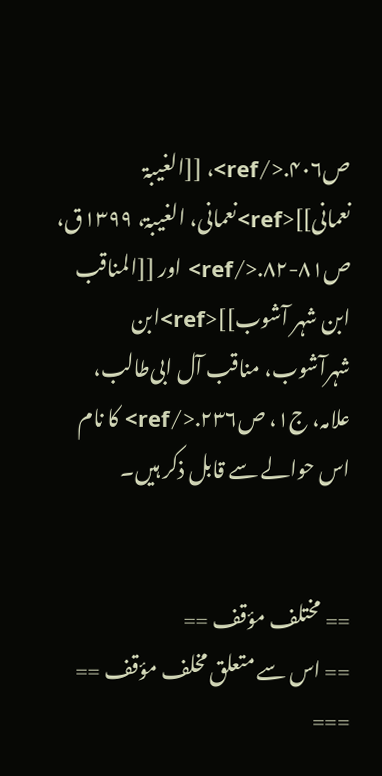ص۴۰۶.</ref>، [[الغیبۃ نعمانی]]<ref>نعمانی، الغیبۃ، ۱۳۹۹ق، ص۸۱-۸۲.</ref> اور [[المناقب ابن شہر آشوب]]<ref>ابن شہرآشوب، مناقب آل ابی‌طالب، علامہ، ج۱، ص۲۳۶.</ref> کا نام اس حوالے سے قابل ذکر ہیں۔


== مختلف مؤقف ==
== اس سے متعلق مخلف مؤقف ==
===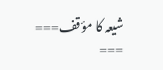شیعہ کا مؤقف===
===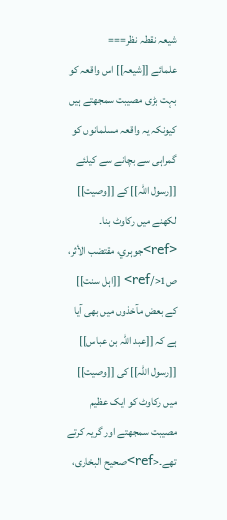شیعہ نقطہ نظر===
علمائے [[شیعہ]] اس واقعہ کو بہت بڑی مصیبت سمجھتے ہیں کیونکہ یہ واقعہ مسلمانوں کو گمراہی سے بچانے سے کیلئے [[رسول اللہ]] کے [[وصیت]] لکھنے میں رکاوٹ بنا۔ <ref>جوہري، مقتضب الأثر، ص1</ref> [[اہل سنت]] کے بعض مآخذوں میں بھی آیا ہے کہ [[عبد اللہ بن عباس]] [[رسول اللہ]] کی [[وصیت]] میں رکاوٹ کو ایک عظیم مصیبت سمجھتے اور گریہ کرتے تھے۔<ref>صحیح البخاری،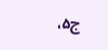ج۵،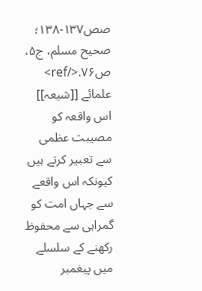صص۱۳۷-۱۳۸؛ صحیح مسلم، ج۵، ص۷۶.</ref>
علمائے [[شیعہ]] اس واقعہ کو مصیبت عظمی سے تعبیر کرتے ہیں کیونکہ اس واقعے سے جہاں امت کو گمراہی سے محفوظ رکھنے کے سلسلے میں پیغمبر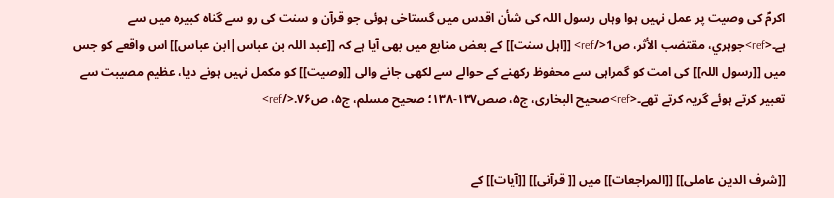اکرمؐ کی وصیت پر عمل نہیں ہوا وہاں رسول اللہ کی شأن اقدس میں گستاخی ہوئی جو قرآن و سنت کی رو سے گناہ کبیرہ میں سے ہے۔<ref>جوہري، مقتضب الأثر، ص1</ref> [[اہل سنت]] کے بعض منابع میں بھی آیا ہے کہ [[عبد اللہ بن عباس|ابن عباس]] اس واقعے کو جس میں [[رسول اللہ]] کی امت کو گمراہی سے محفوظ رکھنے کے حوالے سے لکھی جانے والی [[وصیت]] کو مکمل نہیں ہونے دیا، عظیم مصیبت سے تعبیر کرتے ہوئے گریہ کرتے تھے۔<ref>صحیح البخاری، ج۵، صص۱۳۷-۱۳۸؛ صحیح مسلم، ج۵، ص۷۶.</ref>


[[شرف الدین عاملی]] [[المراجعات]] میں [[ قرآنی]] [[آیات]] کے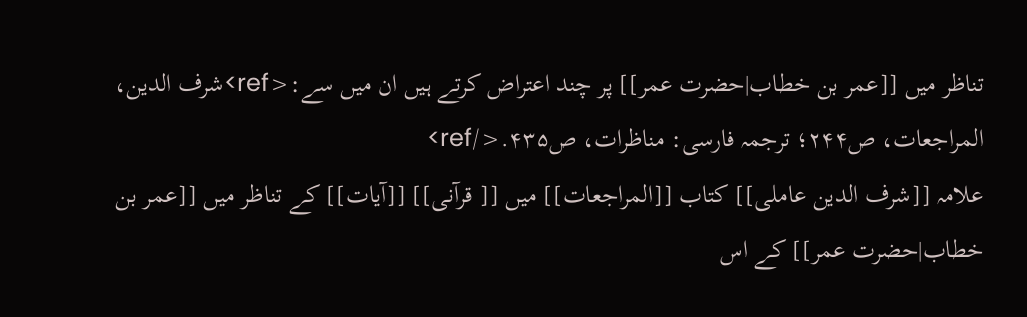تناظر میں [[عمر بن خطاب|حضرت عمر]] پر چند اعتراض کرتے ہیں ان میں سے:<ref>شرف الدین، المراجعات، ص۲۴۴؛ ترجمہ فارسی: مناظرات، ص۴۳۵.</ref>
علامہ [[شرف الدین عاملی]] کتاب [[المراجعات]] میں [[ قرآنی]] [[آیات]] کے تناظر میں [[عمر بن خطاب|حضرت عمر]] کے اس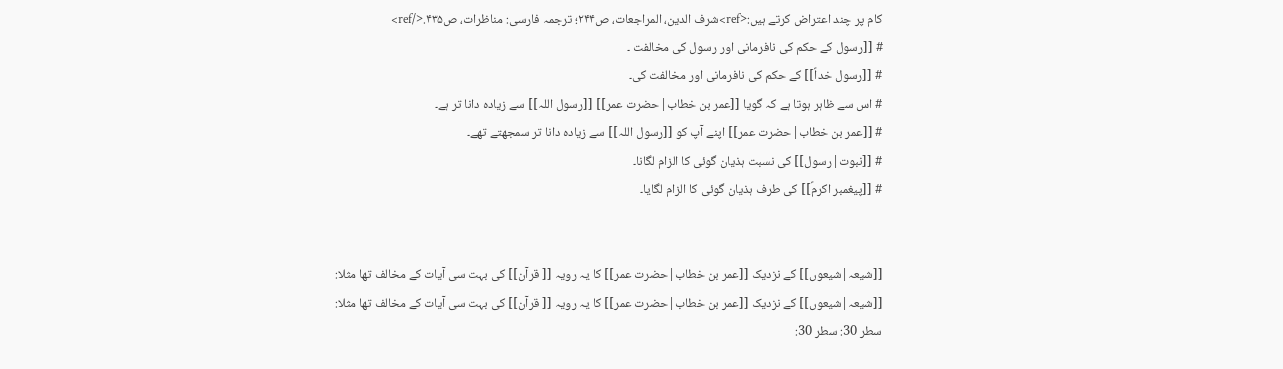کام پر چند اعتراض کرتے ہیں:<ref>شرف الدین، المراجعات، ص۲۴۴؛ ترجمہ فارسی: مناظرات، ص۴۳۵.</ref>
# [[رسول کے حکم کی نافرمانی اور رسول کی مخالفت ۔
# [[رسول خداؐ]] کے حکم کی نافرمانی اور مخالفت کی۔
# اس سے ظاہر ہوتا ہے کہ گویا [[عمر بن خطاب|حضرت عمر]] [[رسول اللہ]] سے زیادہ دانا تر ہے۔
# [[عمر بن خطاب|حضرت عمر]] اپنے آپ کو [[رسول اللہ]] سے زیادہ دانا تر سمجھتے تھے۔
# [[نبوت|رسول]] کی نسبت ہذیان گوئی کا الزام لگانا۔
# [[پیغمبر اکرمؐ]] کی طرف ہذیان گوئی کا الزام لگایا۔


[[شیعہ|شیعوں]] کے نزدیک [[عمر بن خطاب|حضرت عمر]] کا یہ رویہ [[ قرآن]] کی بہت سی آیات کے مخالف تھا مثلا:
[[شیعہ|شیعوں]] کے نزدیک [[عمر بن خطاب|حضرت عمر]] کا یہ رویہ [[ قرآن]] کی بہت سی آیات کے مخالف تھا مثلا:
سطر 30: سطر 30: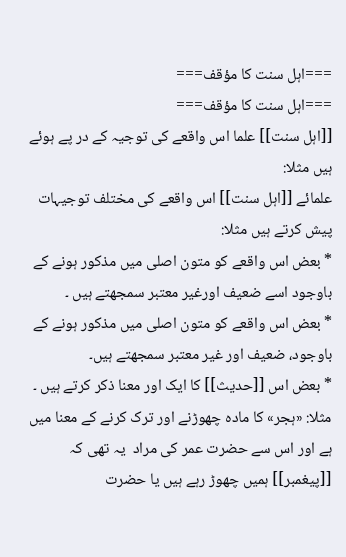===اہل سنت کا مؤقف===
===اہل سنت کا مؤقف===
[[اہل سنت]] علما اس واقعے کی توجیہ کے در پے ہوئے ہیں مثلا:
علمائے [[اہل سنت]] اس واقعے کی مختلف توجیہات پیش کرتے ہیں مثلا:
* بعض اس واقعے کو متون اصلی میں مذکور ہونے کے باوجود اسے ضعیف اورغیر معتبر سمجھتے ہیں ۔
* بعض اس واقعے کو متون اصلی میں مذکور ہونے کے باوجود، ضعیف اور غیر معتبر سمجھتے ہیں۔
* بعض اس [[حدیث]] کا ایک اور معنا ذکر کرتے ہیں ۔ مثلا: «ہجر» کا مادہ چھوڑنے اور ترک کرنے کے معنا میں ہے اور اس سے حضرت عمر کی مراد  یہ تھی کہ [[پیغمبر]] ہمیں چھوڑ رہے ہیں یا حضرت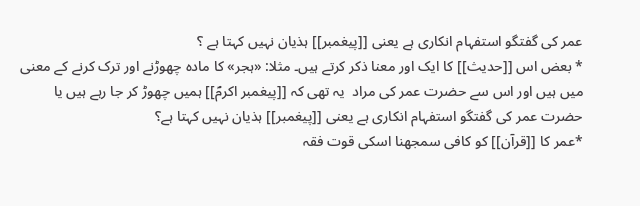عمر کی گفتگو استفہام انکاری ہے یعنی [[پیغمبر]] ہذیان نہیں کہتا ہے ؟
* بعض اس [[حدیث]] کا ایک اور معنا ذکر کرتے ہیں۔ مثلا: «ہجر» کا مادہ چھوڑنے اور ترک کرنے کے معنی میں ہیں اور اس سے حضرت عمر کی مراد  یہ تھی کہ [[پیغمبر اکرمؐ]] ہمیں چھوڑ کر جا رہے ہیں یا حضرت عمر کی گفتگو استفہام انکاری ہے یعنی [[پیغمبر]] ہذیان نہیں کہتا ہے؟
*عمر کا [[قرآن]] کو کافی سمجھنا اسکی قوت فقہ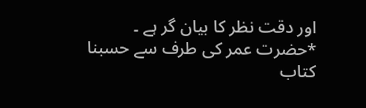اور دقت نظر کا بیان گر ہے ۔
*حضرت عمر کی طرف سے حسبنا کتاب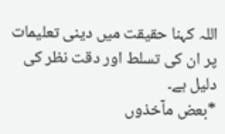اللہ کہنا حقیقت میں دینی تعلیمات پر ان کی تسلط اور دقت نظر کی دلیل ہے۔
*بعض مآخذوں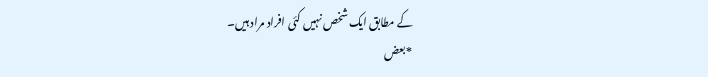کے مطابق ایک شخص نہیں کئی افراد مراد ہیں۔
*بعض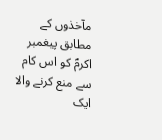مآخذوں کے مطابق پیغمبر اکرمؐ کو اس کام سے منع کرنے والا ایک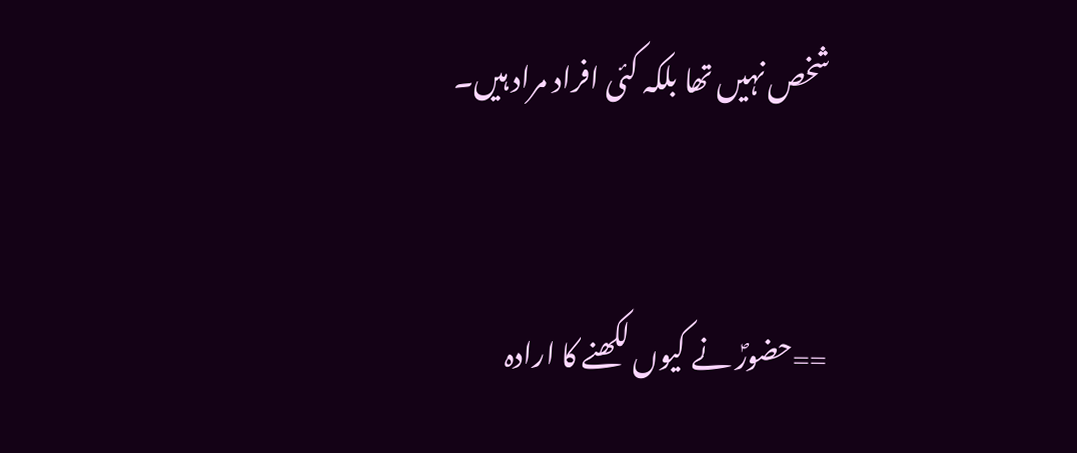شخص نہیں تھا بلکہ کئی افراد مراد ہیں۔


==حضورؐ نے کیوں لکھنے کا ارادہ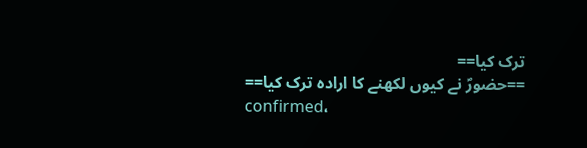ترک کیا==
==حضورؐ نے کیوں لکھنے کا ارادہ ترک کیا==
confirmed،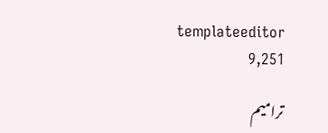templateeditor
9,251

ترامیم